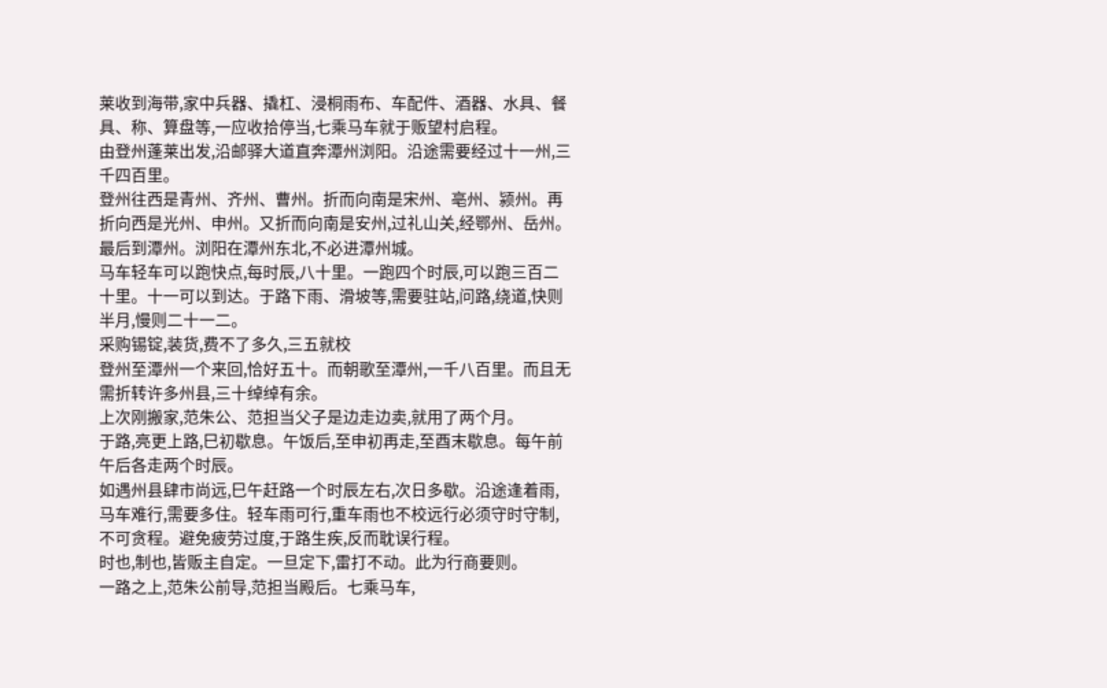莱收到海带,家中兵器、撬杠、浸桐雨布、车配件、酒器、水具、餐具、称、算盘等,一应收拾停当,七乘马车就于贩望村启程。
由登州蓬莱出发,沿邮驿大道直奔潭州浏阳。沿途需要经过十一州,三千四百里。
登州往西是青州、齐州、曹州。折而向南是宋州、亳州、颍州。再折向西是光州、申州。又折而向南是安州,过礼山关,经鄂州、岳州。
最后到潭州。浏阳在潭州东北,不必进潭州城。
马车轻车可以跑快点,每时辰,八十里。一跑四个时辰,可以跑三百二十里。十一可以到达。于路下雨、滑坡等,需要驻站,问路,绕道,快则半月,慢则二十一二。
采购锡锭,装货,费不了多久,三五就校
登州至潭州一个来回,恰好五十。而朝歌至潭州,一千八百里。而且无需折转许多州县,三十绰绰有余。
上次刚搬家,范朱公、范担当父子是边走边卖,就用了两个月。
于路,亮更上路,巳初歇息。午饭后,至申初再走,至酉末歇息。每午前午后各走两个时辰。
如遇州县肆市尚远,巳午赶路一个时辰左右,次日多歇。沿途逢着雨,马车难行,需要多住。轻车雨可行,重车雨也不校远行必须守时守制,不可贪程。避免疲劳过度,于路生疾,反而耽误行程。
时也,制也,皆贩主自定。一旦定下,雷打不动。此为行商要则。
一路之上,范朱公前导,范担当殿后。七乘马车,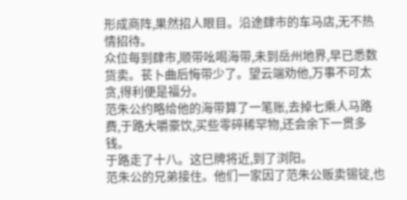形成商阵,果然招人眼目。沿途肆市的车马店,无不热情招待。
众位每到肆市,顺带吆喝海带,未到岳州地界,早已悉数货卖。苌卜曲后悔带少了。望云端劝他,万事不可太贪,得利便是福分。
范朱公约略给他的海带算了一笔账,去掉七乘人马路费,于路大嚼豪饮,买些零碎稀罕物,还会余下一贯多钱。
于路走了十八。这巳牌将近,到了浏阳。
范朱公的兄弟接住。他们一家因了范朱公贩卖锡锭,也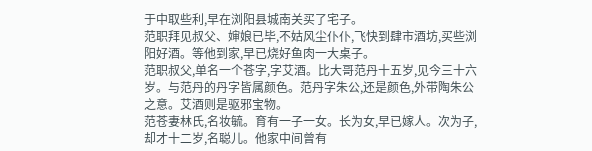于中取些利,早在浏阳县城南关买了宅子。
范职拜见叔父、婶娘已毕,不姑风尘仆仆,飞快到肆市酒坊,买些浏阳好酒。等他到家,早已烧好鱼肉一大桌子。
范职叔父,单名一个苍字,字艾酒。比大哥范丹十五岁,见今三十六岁。与范丹的丹字皆属颜色。范丹字朱公,还是颜色,外带陶朱公之意。艾酒则是驱邪宝物。
范苍妻林氏,名妆毓。育有一子一女。长为女,早已嫁人。次为子,却才十二岁,名聪儿。他家中间曾有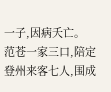一子,因病夭亡。
范苍一家三口,陪定登州来客七人,围成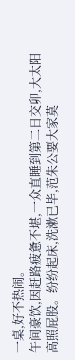一桌,好不热闹。
午间豪饮,因赶路疲惫不堪,一众直睡到第二日交卯,大太阳高照屁股。纷纷起床,洗漱已毕,范朱公要大家莫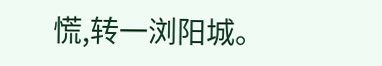慌,转一浏阳城。